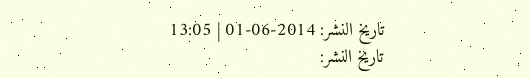تاريخ النشر: 2014-06-01 | 13:05
تاريخ النشر: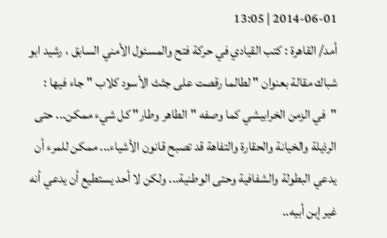2014-06-01 | 13:05
أمد/ القاهرة : كتب القيادي في حركة فتح والمسئول الأمني السابق ، رشيد ابو شباك مقالة بعنوان " لطالما رقصت على جثث الأسود كلاب " جاء فيها :
"في الزمن الخرابيشي كما وصفه "الطاهر وطار" كل شيء ممكن... حتى الرذيلة والخيانة والحقارة والتفاهة قد تصبح قانون الأشياء... ممكن للمرء أن يدعي البطولة والشفافية وحتى الوطنية... ولكن لا أحد يستطيع أن يدعي أنه غير إبن أبيه..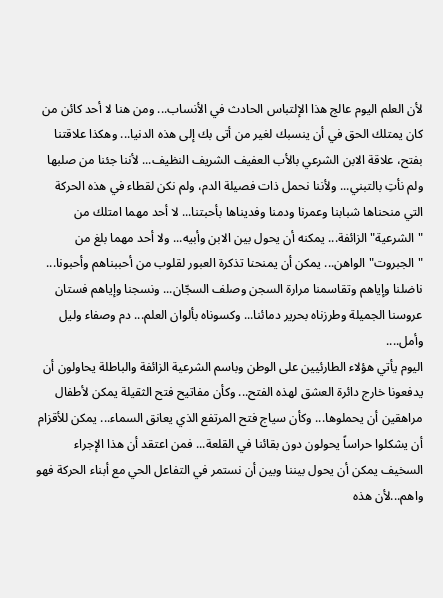لأن العلم اليوم عالج هذا الإلتباس الحادث في الأنساب... ومن هنا لا أحد كائن من كان يمتلك الحق في أن ينسبك لغير من أتى بك إلى هذه الدنيا... وهكذا علاقتنا بفتح، علاقة الابن الشرعي بالأب العفيف الشريف النظيف... لأننا جئنا من صلبها ولم نأتِ بالتبني... ولأننا نحمل ذات فصيلة الدم، ولم نكن لقطاء في هذه الحركة التي منحناها شبابنا وعمرنا ودمنا وفديناها بأحبتنا... لا أحد مهما امتلك من "الشرعية" الزائفة... يمكنه أن يحول بين الابن وأبيه... ولا أحد مهما بلغ من "الجبروت" الواهن... يمكن أن يمنحنا تذكرة العبور لقلوب من أحببناهم وأحبونا... ناضلنا وإياهم وتقاسمنا مرارة السجن وصلف السجّان... ونسجنا وإياهم فستان عروسنا الجميلة وطرزناه بحرير دمائنا... وكسوناه بألوان العلم... دم وصفاء وليل وأمل....
اليوم يأتي هؤلاء الطارئيين على الوطن وباسم الشرعية الزائفة والباطلة يحاولون أن يدفعونا خارج دائرة العشق لهذه الفتح... وكأن مفاتيح فتح الثقيلة يمكن لأطفال مراهقين أن يحملوها... وكأن سياج فتح المرتفع الذي يعانق السماء... يمكن للأقزام أن يشكلوا حراساً يحولون دون بقائنا في القلعة... فمن اعتقد أن هذا الإجراء السخيف يمكن أن يحول بيننا وبين أن نستمر في التفاعل الحي مع أبناء الحركة فهو واهم...لأن هذه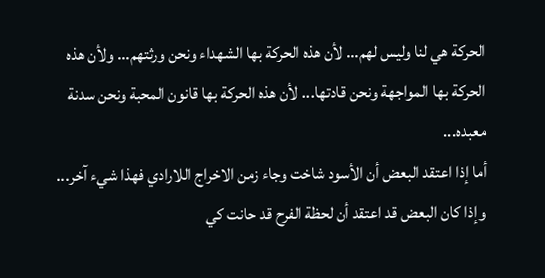الحركة هي لنا وليس لهم... لأن هذه الحركة بها الشهداء ونحن ورثتهم... ولأن هذه الحركة بها المواجهة ونحن قادتها... لأن هذه الحركة بها قانون المحبة ونحن سدنة معبده...
أما إذا اعتقد البعض أن الأسود شاخت وجاء زمن الاخراج اللارادي فهذا شيء آخر... وإذا كان البعض قد اعتقد أن لحظة الفرح قد حانت كي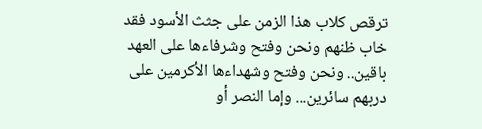ترقص كلاب هذا الزمن على جثث الأسود فقد خاب ظنهم ونحن وفتح وشرفاءها على العهد باقين.. ونحن وفتح وشهداءها الأكرمين على دربهم سائرين... وإما النصر أو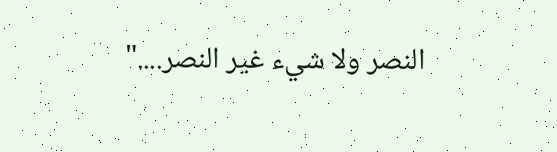النصر ولا شيء غير النصر...."